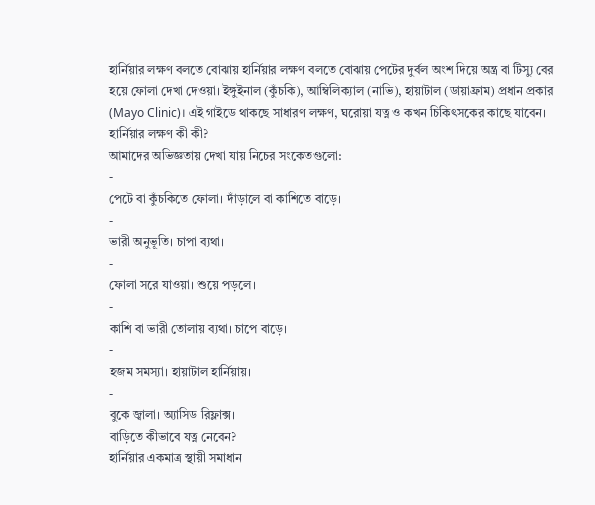হার্নিয়ার লক্ষণ বলতে বোঝায় হার্নিয়ার লক্ষণ বলতে বোঝায় পেটের দুর্বল অংশ দিয়ে অন্ত্র বা টিস্যু বের হয়ে ফোলা দেখা দেওয়া। ইঙ্গুইনাল (কুঁচকি), আম্বিলিক্যাল (নাভি), হায়াটাল (ডায়াফ্রাম) প্রধান প্রকার (Mayo Clinic)। এই গাইডে থাকছে সাধারণ লক্ষণ, ঘরোয়া যত্ন ও কখন চিকিৎসকের কাছে যাবেন।
হার্নিয়ার লক্ষণ কী কী?
আমাদের অভিজ্ঞতায় দেখা যায় নিচের সংকেতগুলো:
-
পেটে বা কুঁচকিতে ফোলা। দাঁড়ালে বা কাশিতে বাড়ে।
-
ভারী অনুভূতি। চাপা ব্যথা।
-
ফোলা সরে যাওয়া। শুয়ে পড়লে।
-
কাশি বা ভারী তোলায় ব্যথা। চাপে বাড়ে।
-
হজম সমস্যা। হায়াটাল হার্নিয়ায়।
-
বুকে জ্বালা। অ্যাসিড রিফ্লাক্স।
বাড়িতে কীভাবে যত্ন নেবেন?
হার্নিয়ার একমাত্র স্থায়ী সমাধান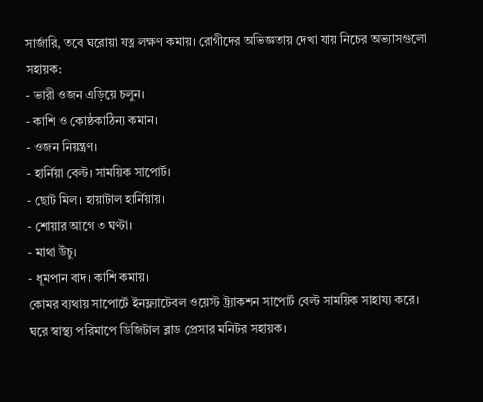সার্জারি, তবে ঘরোয়া যত্ন লক্ষণ কমায়। রোগীদের অভিজ্ঞতায় দেখা যায় নিচের অভ্যাসগুলো সহায়ক:
- ভারী ওজন এড়িয়ে চলুন।
- কাশি ও কোষ্ঠকাঠিন্য কমান।
- ওজন নিয়ন্ত্রণ।
- হার্নিয়া বেল্ট। সাময়িক সাপোর্ট।
- ছোট মিল। হায়াটাল হার্নিয়ায়।
- শোয়ার আগে ৩ ঘণ্টা।
- মাথা উঁচু।
- ধূমপান বাদ। কাশি কমায়।
কোমর ব্যথায় সাপোর্টে ইনফ্ল্যাটেবল ওয়েস্ট ট্র্যাকশন সাপোর্ট বেল্ট সাময়িক সাহায্য করে। ঘরে স্বাস্থ্য পরিমাপে ডিজিটাল ব্লাড প্রেসার মনিটর সহায়ক।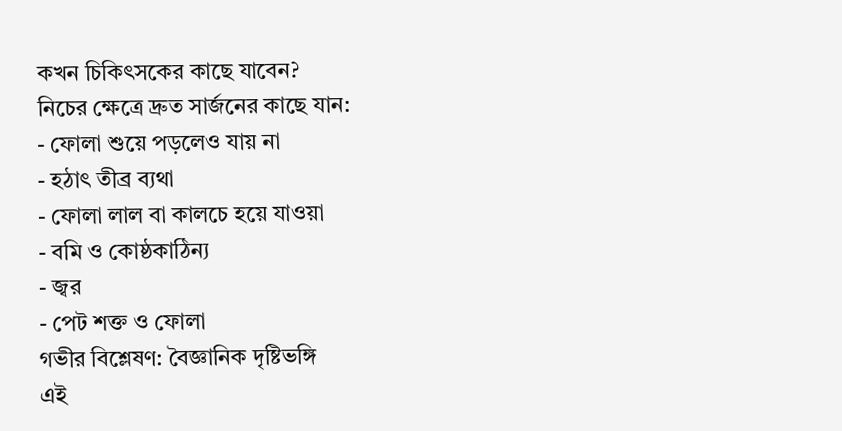কখন চিকিৎসকের কাছে যাবেন?
নিচের ক্ষেত্রে দ্রুত সার্জনের কাছে যান:
- ফোলা শুয়ে পড়লেও যায় না
- হঠাৎ তীব্র ব্যথা
- ফোলা লাল বা কালচে হয়ে যাওয়া
- বমি ও কোষ্ঠকাঠিন্য
- জ্বর
- পেট শক্ত ও ফোলা
গভীর বিশ্লেষণ: বৈজ্ঞানিক দৃষ্টিভঙ্গি
এই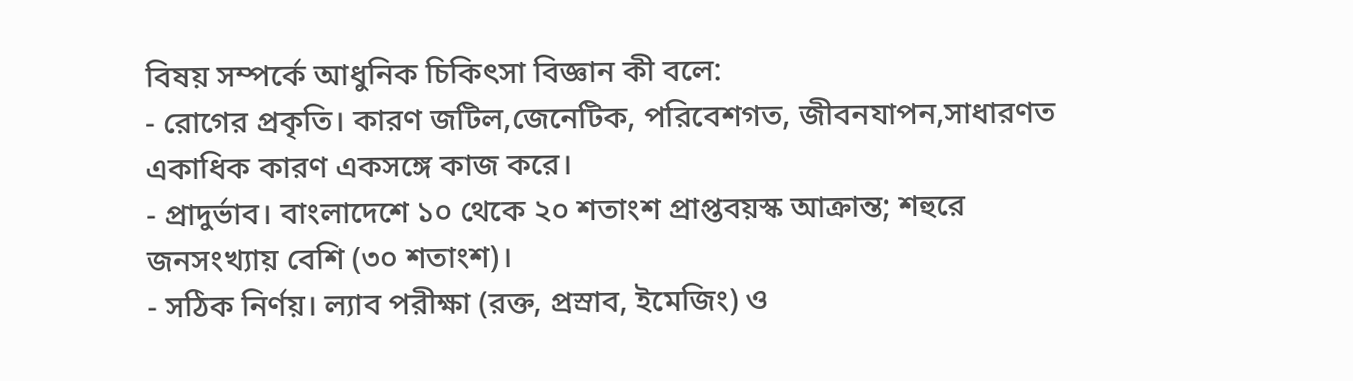বিষয় সম্পর্কে আধুনিক চিকিৎসা বিজ্ঞান কী বলে:
- রোগের প্রকৃতি। কারণ জটিল,জেনেটিক, পরিবেশগত, জীবনযাপন,সাধারণত একাধিক কারণ একসঙ্গে কাজ করে।
- প্রাদুর্ভাব। বাংলাদেশে ১০ থেকে ২০ শতাংশ প্রাপ্তবয়স্ক আক্রান্ত; শহুরে জনসংখ্যায় বেশি (৩০ শতাংশ)।
- সঠিক নির্ণয়। ল্যাব পরীক্ষা (রক্ত, প্রস্রাব, ইমেজিং) ও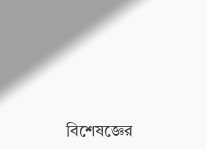বিশেষজ্ঞের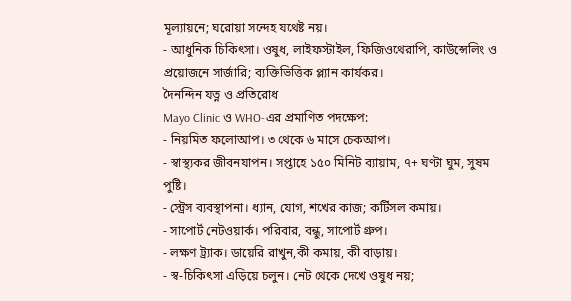মূল্যায়নে; ঘরোয়া সন্দেহ যথেষ্ট নয়।
- আধুনিক চিকিৎসা। ওষুধ, লাইফস্টাইল, ফিজিওথেরাপি, কাউন্সেলিং ও প্রয়োজনে সার্জারি; ব্যক্তিভিত্তিক প্ল্যান কার্যকর।
দৈনন্দিন যত্ন ও প্রতিরোধ
Mayo Clinic ও WHO-এর প্রমাণিত পদক্ষেপ:
- নিয়মিত ফলোআপ। ৩ থেকে ৬ মাসে চেকআপ।
- স্বাস্থ্যকর জীবনযাপন। সপ্তাহে ১৫০ মিনিট ব্যায়াম, ৭+ ঘণ্টা ঘুম, সুষম পুষ্টি।
- স্ট্রেস ব্যবস্থাপনা। ধ্যান, যোগ, শখের কাজ; কর্টিসল কমায়।
- সাপোর্ট নেটওয়ার্ক। পরিবার, বন্ধু, সাপোর্ট গ্রুপ।
- লক্ষণ ট্র্যাক। ডায়েরি রাখুন,কী কমায়, কী বাড়ায়।
- স্ব-চিকিৎসা এড়িয়ে চলুন। নেট থেকে দেখে ওষুধ নয়;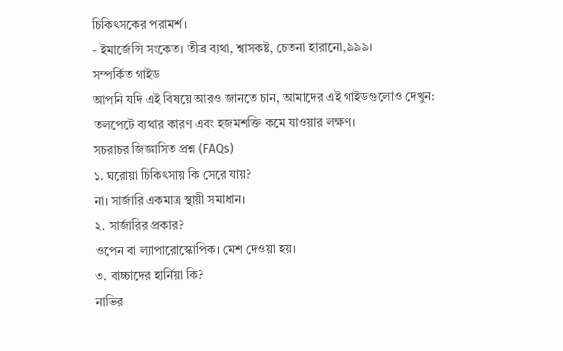চিকিৎসকের পরামর্শ।
- ইমার্জেন্সি সংকেত। তীব্র ব্যথা, শ্বাসকষ্ট, চেতনা হারানো,৯৯৯।
সম্পর্কিত গাইড
আপনি যদি এই বিষয়ে আরও জানতে চান, আমাদের এই গাইডগুলোও দেখুন: তলপেটে ব্যথার কারণ এবং হজমশক্তি কমে যাওয়ার লক্ষণ।
সচরাচর জিজ্ঞাসিত প্রশ্ন (FAQs)
১. ঘরোয়া চিকিৎসায় কি সেরে যায়?
না। সার্জারি একমাত্র স্থায়ী সমাধান।
২. সার্জারির প্রকার?
ওপেন বা ল্যাপারোস্কোপিক। মেশ দেওয়া হয়।
৩. বাচ্চাদের হার্নিয়া কি?
নাভির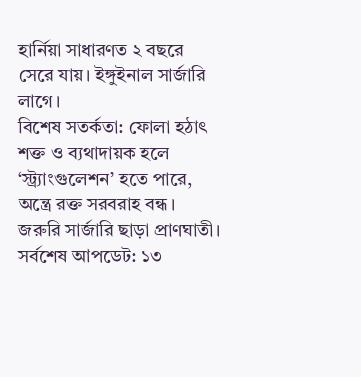হার্নিয়া সাধারণত ২ বছরে সেরে যায়। ইঙ্গুইনাল সার্জারি লাগে।
বিশেষ সতর্কতা: ফোলা হঠাৎ শক্ত ও ব্যথাদায়ক হলে ‘স্ট্র্যাংগুলেশন’ হতে পারে, অন্ত্রে রক্ত সরবরাহ বন্ধ। জরুরি সার্জারি ছাড়া প্রাণঘাতী।
সর্বশেষ আপডেট: ১৩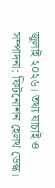জুলাই ২০২৬। তথ্য যাচাই ও সম্পাদনা: ফিটনোশন হেলথ ডেস্ক।